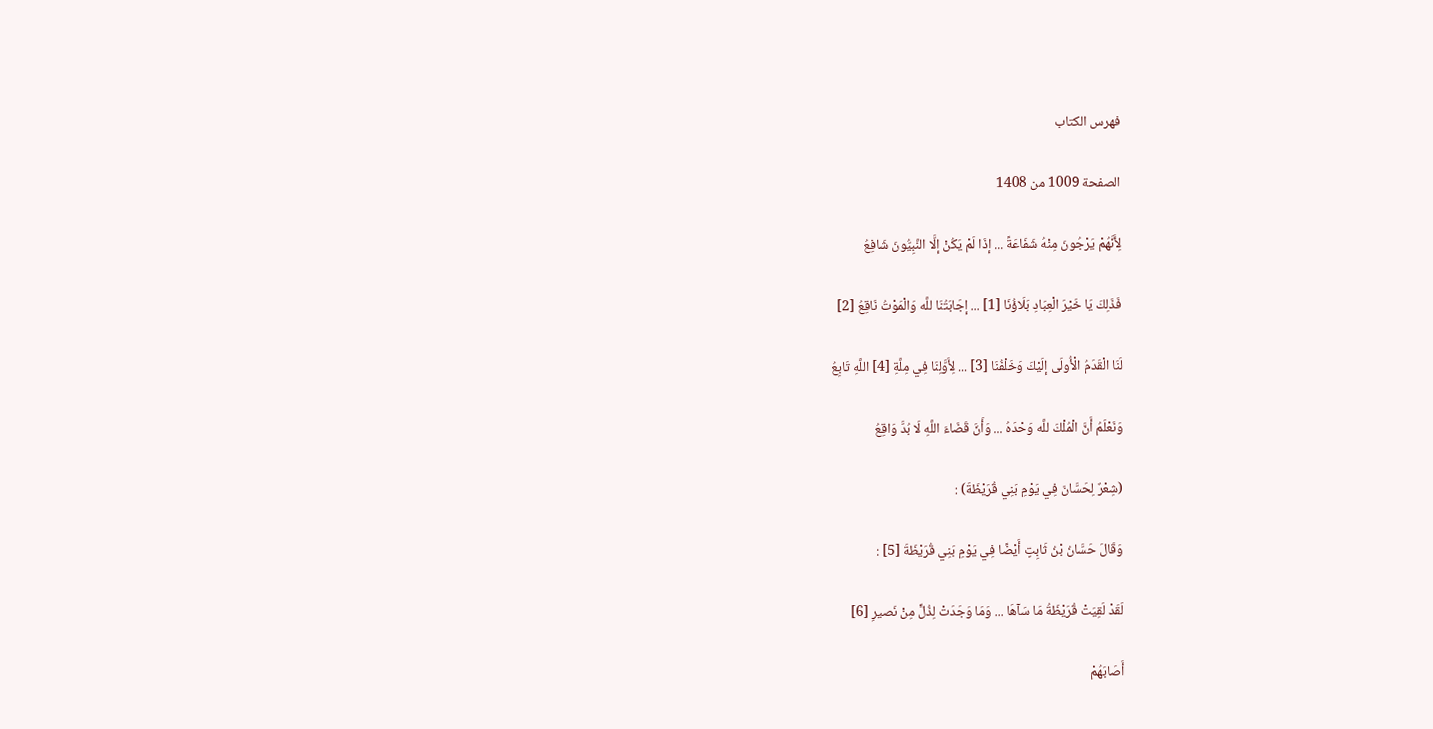فهرس الكتاب

الصفحة 1009 من 1408

لِأَنَّهُمْ يَرْجُونَ مِنْهُ شَفَاعَةً ... إذَا لَمْ يَكُنْ إلَّا النَّبِيُّونَ شَافِعُ

فَذَلِكَ يَا خَيْرَ الْعِبَادِ بَلَاؤُنَا [1] ... إجَابَتُنَا للَّه وَالْمَوْتُ نَاقِعُ [2]

لَنَا الْقَدَمُ الْأُولَى إلَيْكَ وَخَلْفُنَا [3] ... لِأَوَّلِنَا فِي مِلَّةِ [4] اللَّهِ تَابِعُ

وَنَعْلَمُ أَنَّ الْمُلْكَ للَّه وَحْدَهُ ... وَأَنَّ قَضَاءَ اللَّهِ لَا بُدَّ وَاقِعُ

(شِعْرٌ لِحَسَّانَ فِي يَوْمِ بَنِي قُرَيْظَةَ) :

وَقَالَ حَسَّانُ بْنُ ثَابِتٍ أَيْضًا فِي يَوْمِ بَنِي قُرَيْظَةَ [5] :

لَقَدْ لَقِيَتْ قُرَيْظَةُ مَا سَآهَا ... وَمَا وَجَدَتْ لِذُلٍّ مِنْ نَصيرِ [6]

أَصَابَهُمْ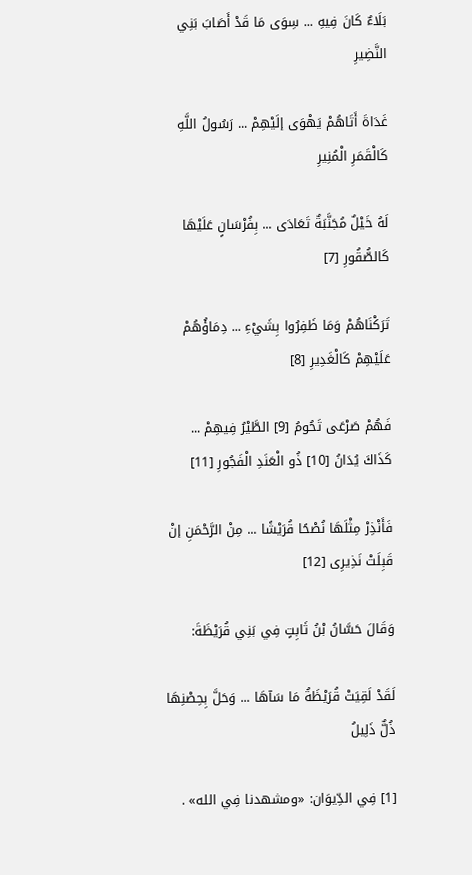بَلَاءٌ كَانَ فِيهِ ... سِوَى مَا قَدْ أَصَابَ بَنِي النَّضِيرِ

غَدَاةَ أَتَاهُمْ يَهْوَى إلَيْهِمْ ... رَسُولُ اللَّهِ كَالْقَمَرِ الْمُنِيرِ

لَهُ خَيْلٌ مُجَنَّبَةٌ تَعَادَى ... بِفُرْسَانٍ عَلَيْهَا كَالصُّقُورِ [7]

تَرَكْنَاهُمْ وَمَا ظَفِرُوا بِشَيْءِ ... دِمَاؤُهُمْ عَلَيْهِمْ كَالْغَدِيرِ [8]

فَهُمْ صَرْعَى تَحُومُ [9] الطَّيْرُ فِيهِمْ ... كَذَاكَ يُدَانُ [10] ذُو الْعَنَدِ الْفَجُورِ [11]

فَأَنْذِرْ مِثْلَهَا نُصْحًا قُرَيْشًا ... مِنْ الرَّحْمَنِ إنْ قَبِلَتْ نَذِيرِى [12]

وَقَالَ حَسَّانُ بْنُ ثَابِتٍ فِي بَنِي قُرَيْظَةَ:

لَقَدْ لَقِيَتْ قُرَيْظَةُ مَا سَآهَا ... وَحَلَّ بِحِصْنِهَا ذُلٌّ ذَلِيلُ

[1] فِي الدِّيوَان: «ومشهدنا فِي الله» .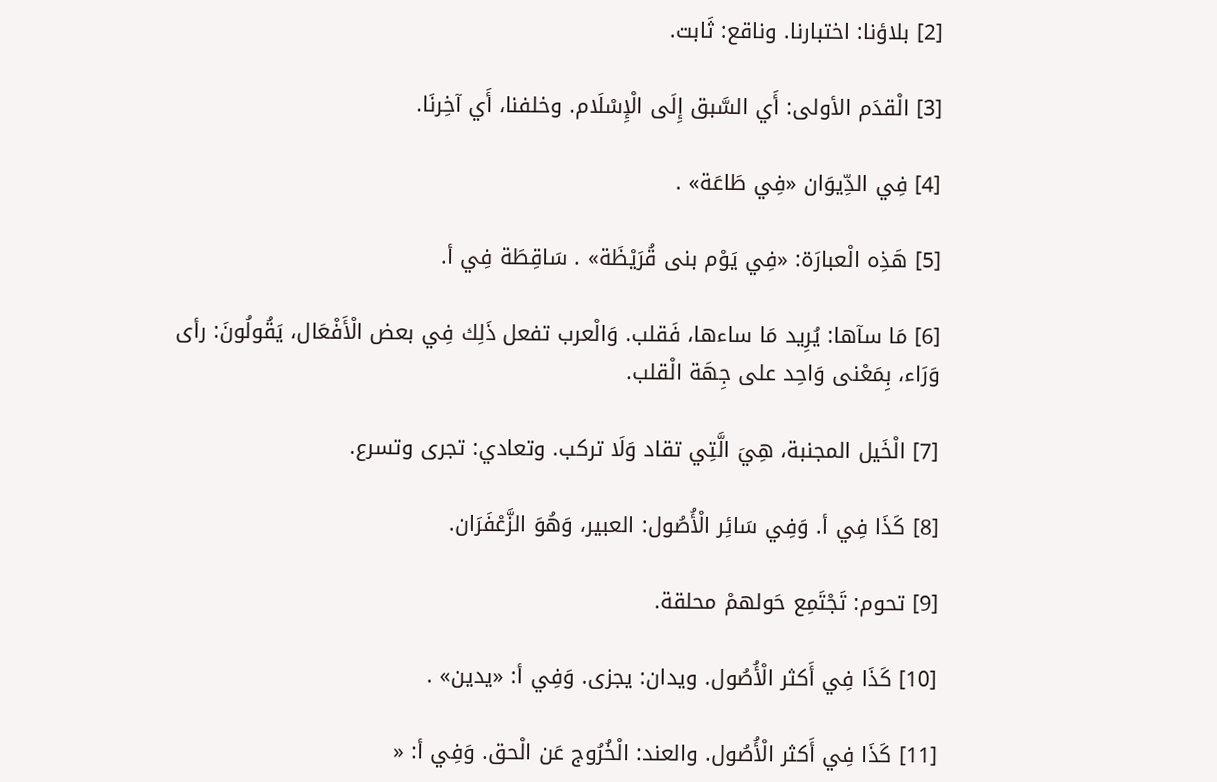[2] بلاؤنا: اختبارنا. وناقع: ثَابت.

[3] الْقدَم الأولى: أَي السَّبق إِلَى الْإِسْلَام. وخلفنا، أَي آخِرنَا.

[4] فِي الدِّيوَان «فِي طَاعَة» .

[5] هَذِه الْعبارَة: «فِي يَوْم بنى قُرَيْظَة» . سَاقِطَة فِي أ.

[6] مَا سآها: يُرِيد مَا ساءها، فَقلب. وَالْعرب تفعل ذَلِك فِي بعض الْأَفْعَال، يَقُولُونَ: رأى وَرَاء، بِمَعْنى وَاحِد على جِهَة الْقلب.

[7] الْخَيل المجنبة، هِيَ الَّتِي تقاد وَلَا تركب. وتعادي: تجرى وتسرع.

[8] كَذَا فِي أ. وَفِي سَائِر الْأُصُول: العبير، وَهُوَ الزَّعْفَرَان.

[9] تحوم: تَجْتَمِع حَولهمْ محلقة.

[10] كَذَا فِي أَكثر الْأُصُول. ويدان: يجزى. وَفِي أ: «يدين» .

[11] كَذَا فِي أَكثر الْأُصُول. والعند: الْخُرُوج عَن الْحق. وَفِي أ: «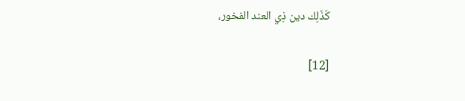كَذَلِك دين ذِي العند الفخور،

[12]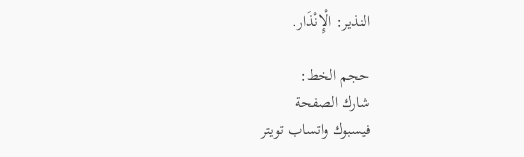النذير: الْإِنْذَار.

حجم الخط:
شارك الصفحة
فيسبوك واتساب تويتر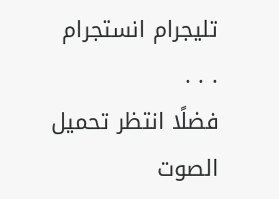تليجرام انستجرام
. . .
فضلًا انتظر تحميل الصوت